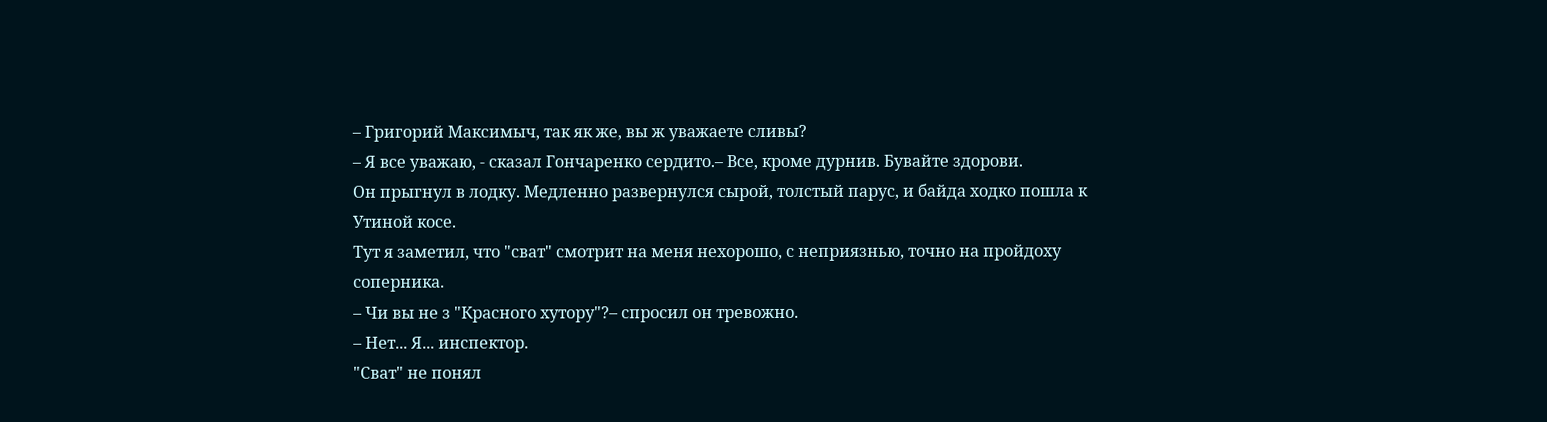– Григорий Максимыч, так як же, вы ж уважаете сливы?
– Я все уважаю, - сказал Гончаренко сердито.– Все, кроме дурнив. Бувайте здорови.
Он прыгнул в лодку. Медленно развернулся сырой, толстый парус, и байда ходко пошла к Утиной косе.
Тут я заметил, что "сват" смотрит на меня нехорошо, с неприязнью, точно на пройдоху соперника.
– Чи вы не з "Красного хутору"?– спросил он тревожно.
– Нет... Я... инспектор.
"Сват" не понял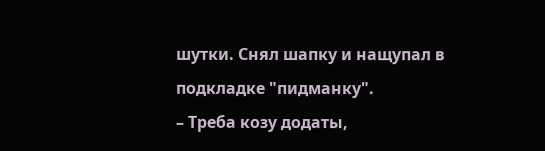шутки. Снял шапку и нащупал в подкладке "пидманку".
– Треба козу додаты,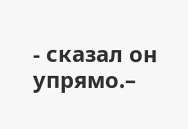- сказал он упрямо.–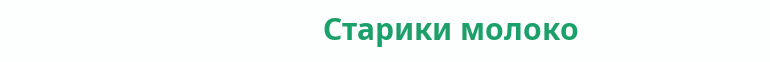Старики молоко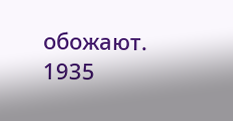обожают.
1935